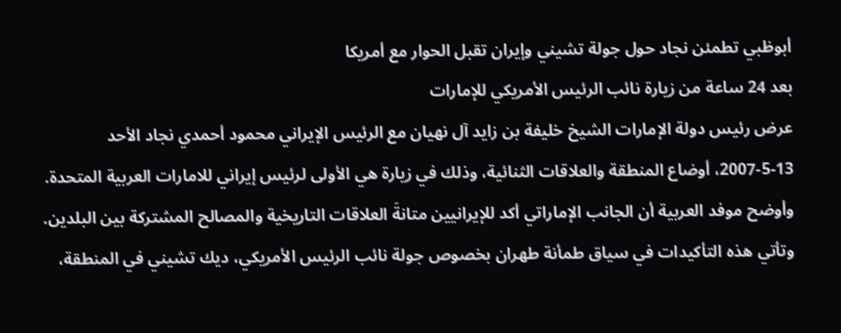أبوظبي تطمئن نجاد حول جولة تشيني وإيران تقبل الحوار مع أمريكا
بعد 24 ساعة من زيارة نائب الرئيس الأمريكي للإمارات
عرض رئيس دولة الإمارات الشيخ خليفة بن زايد آل نهيان مع الرئيس الإيراني محمود أحمدي نجاد الأحد 13-5-2007، أوضاع المنطقة والعلاقات الثنائية، وذلك في زيارة هي الأولى لرئيس إيراني للامارات العربية المتحدة.
وأوضح موفد العربية أن الجانب الإماراتي أكد للإيرانيين متانةَ العلاقات التاريخية والمصالح المشتركة بين البلدين. وتأتي هذه التأكيدات في سياق طمأنة طهران بخصوص جولة نائب الرئيس الأمريكي، ديك تشيني في المنطقة،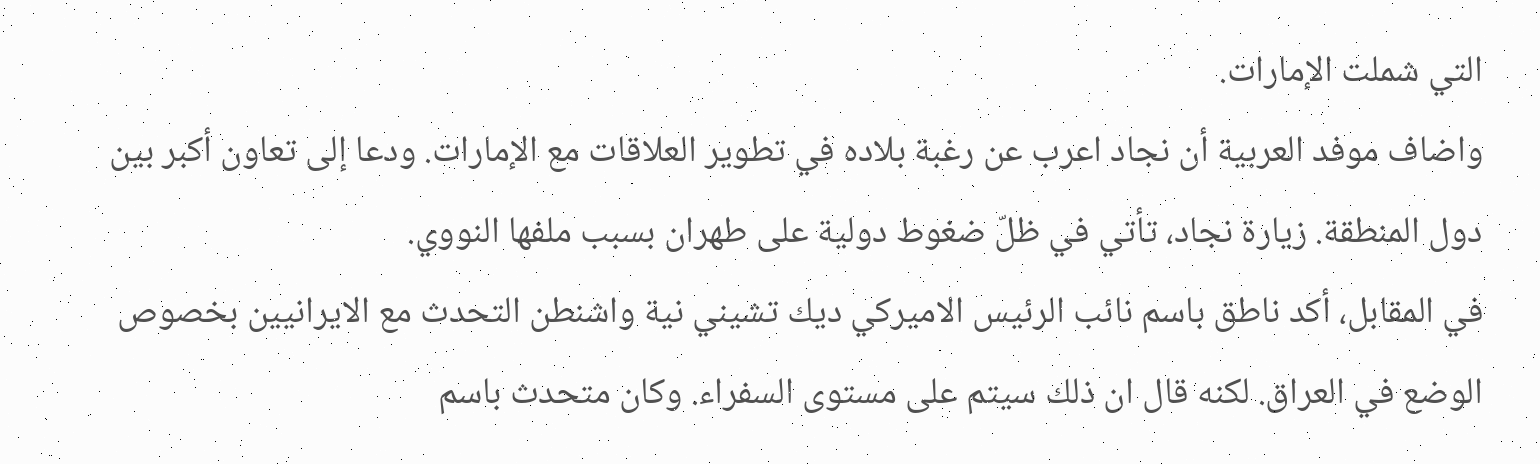التي شملت الإمارات.
واضاف موفد العربية أن نجاد اعرب عن رغبة بلاده في تطوير العلاقات مع الإمارات. ودعا إلى تعاون أكبر بين دول المنطقة. زيارة نجاد، تأتي في ظلّ ضغوط دولية على طهران بسبب ملفها النووي.
في المقابل، أكد ناطق باسم نائب الرئيس الاميركي ديك تشيني نية واشنطن التحدث مع الايرانيين بخصوص الوضع في العراق. لكنه قال ان ذلك سيتم على مستوى السفراء. وكان متحدث باسم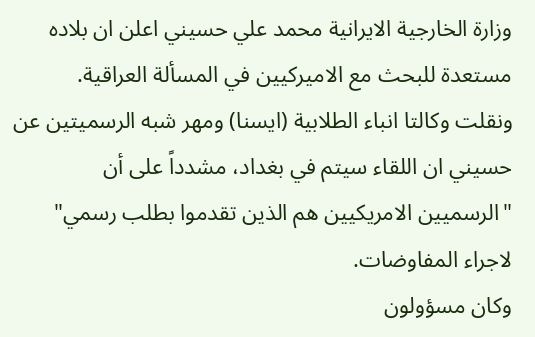وزارة الخارجية الايرانية محمد علي حسيني اعلن ان بلاده مستعدة للبحث مع الاميركيين في المسألة العراقية.
ونقلت وكالتا انباء الطلابية (ايسنا) ومهر شبه الرسميتين عن حسيني ان اللقاء سيتم في بغداد، مشدداً على أن "الرسميين الامريكيين هم الذين تقدموا بطلب رسمي" لاجراء المفاوضات.
وكان مسؤولون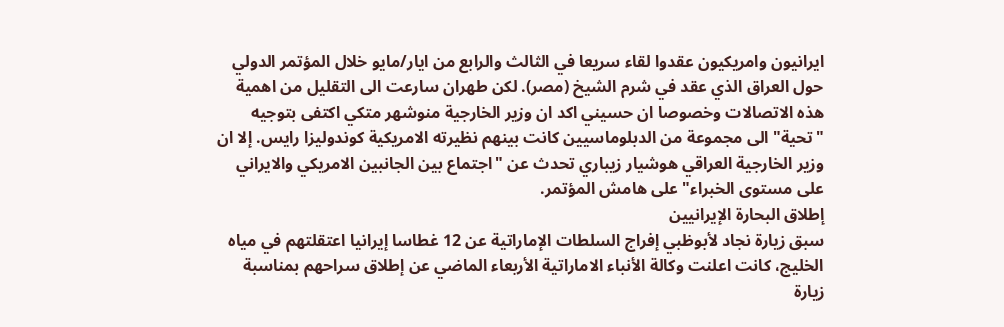ايرانيون وامريكيون عقدوا لقاء سريعا في الثالث والرابع من ايار/مايو خلال المؤتمر الدولي حول العراق الذي عقد في شرم الشيخ (مصر). لكن طهران سارعت الى التقليل من اهمية هذه الاتصالات وخصوصا ان حسيني اكد ان وزير الخارجية منوشهر متكي اكتفى بتوجيه "تحية" الى مجموعة من الدبلوماسيين كانت بينهم نظيرته الامريكية كوندوليزا رايس. إلا ان وزير الخارجية العراقي هوشيار زيباري تحدث عن "اجتماع بين الجانبين الامريكي والايراني على مستوى الخبراء" على هامش المؤتمر.
إطلاق البحارة الإيرانيين
سبق زيارة نجاد لأبوظبي إفراج السلطات الإماراتية عن 12 غطاسا إيرانيا اعتقلتهم في مياه الخليج، كانت اعلنت وكالة الأنباء الاماراتية الأربعاء الماضي عن إطلاق سراحهم بمناسبة زيارة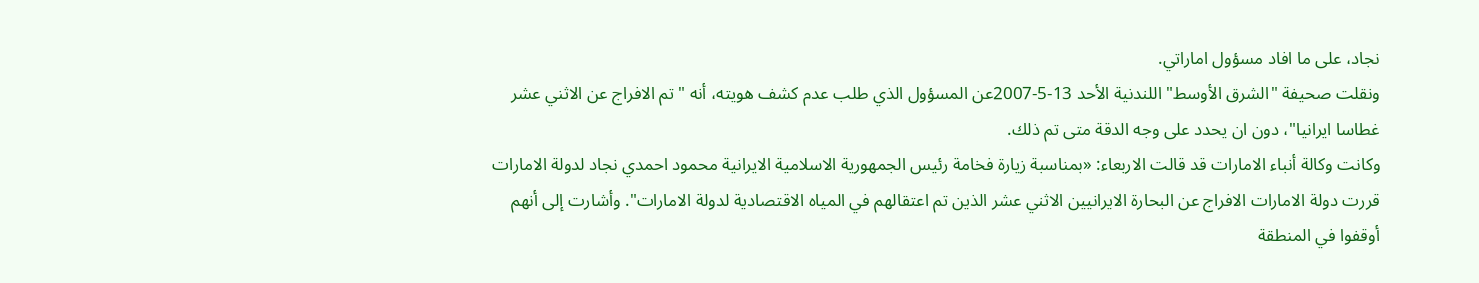نجاد، على ما افاد مسؤول اماراتي.
ونقلت صحيفة "الشرق الأوسط" اللندنية الأحد 13-5-2007عن المسؤول الذي طلب عدم كشف هويته، أنه "تم الافراج عن الاثني عشر غطاسا ايرانيا"، دون ان يحدد على وجه الدقة متى تم ذلك.
وكانت وكالة أنباء الامارات قد قالت الاربعاء: «بمناسبة زيارة فخامة رئيس الجمهورية الاسلامية الايرانية محمود احمدي نجاد لدولة الامارات قررت دولة الامارات الافراج عن البحارة الايرانيين الاثني عشر الذين تم اعتقالهم في المياه الاقتصادية لدولة الامارات". وأشارت إلى أنهم أوقفوا في المنطقة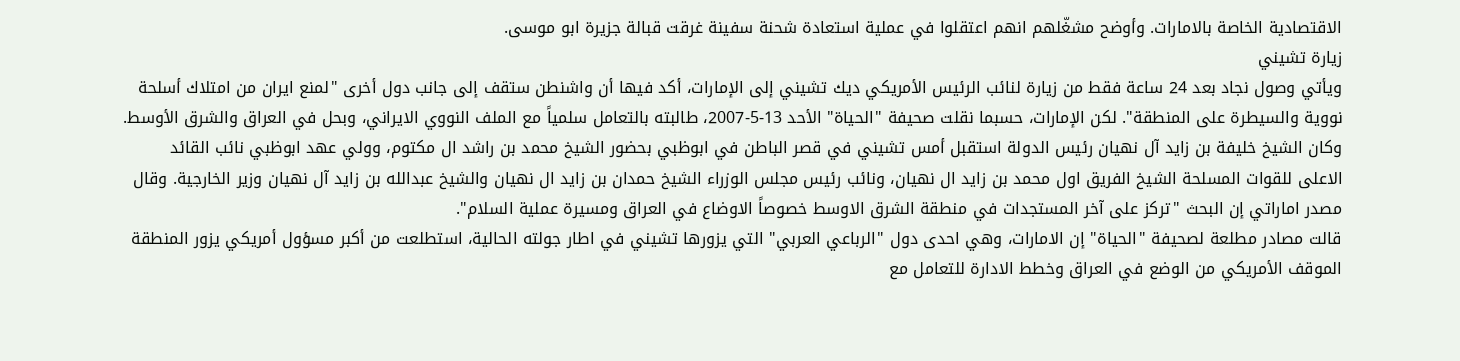الاقتصادية الخاصة بالامارات. وأوضح مشغّلهم انهم اعتقلوا في عملية استعادة شحنة سفينة غرقت قبالة جزيرة ابو موسى.
زيارة تشيني
ويأتي وصول نجاد بعد 24 ساعة فقط من زيارة لنائب الرئيس الأمريكي ديك تشيني إلى الإمارات، أكد فيها أن واشنطن ستقف إلى جانب دول أخرى "لمنع ايران من امتلاك أسلحة نووية والسيطرة على المنطقة". لكن الإمارات، حسبما نقلت صحيفة "الحياة" الأحد 13-5-2007، طالبته بالتعامل سلمياً مع الملف النووي الايراني، وبحل في العراق والشرق الأوسط.
وكان الشيخ خليفة بن زايد آل نهيان رئيس الدولة استقبل أمس تشيني في قصر الباطن في ابوظبي بحضور الشيخ محمد بن راشد ال مكتوم، وولي عهد ابوظبي نائب القائد الاعلى للقوات المسلحة الشيخ الفريق اول محمد بن زايد ال نهيان، ونائب رئيس مجلس الوزراء الشيخ حمدان بن زايد ال نهيان والشيخ عبدالله بن زايد آل نهيان وزير الخارجية. وقال مصدر اماراتي إن البحث "تركز على آخر المستجدات في منطقة الشرق الاوسط خصوصاً الاوضاع في العراق ومسيرة عملية السلام".
قالت مصادر مطلعة لصحيفة "الحياة" إن الامارات، وهي احدى دول "الرباعي العربي" التي يزورها تشيني في اطار جولته الحالية، استطلعت من أكبر مسؤول أمريكي يزور المنطقة الموقف الأمريكي من الوضع في العراق وخطط الادارة للتعامل مع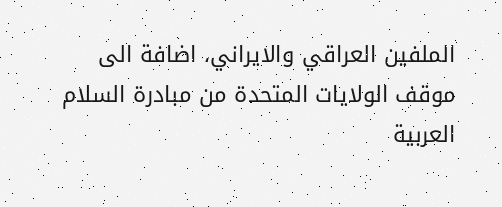الملفين العراقي والايراني، اضافة الى موقف الولايات المتحدة من مبادرة السلام العربية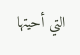التي أحيتها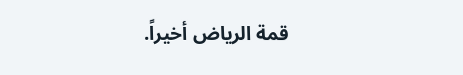قمة الرياض أخيراً.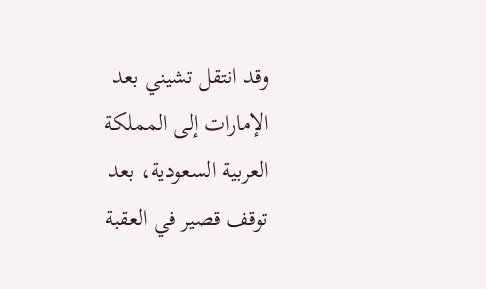وقد انتقل تشيني بعد الإمارات إلى المملكة العربية السعودية، بعد توقف قصير في العقبة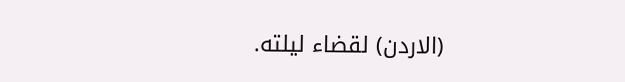(الاردن) لقضاء ليلته.